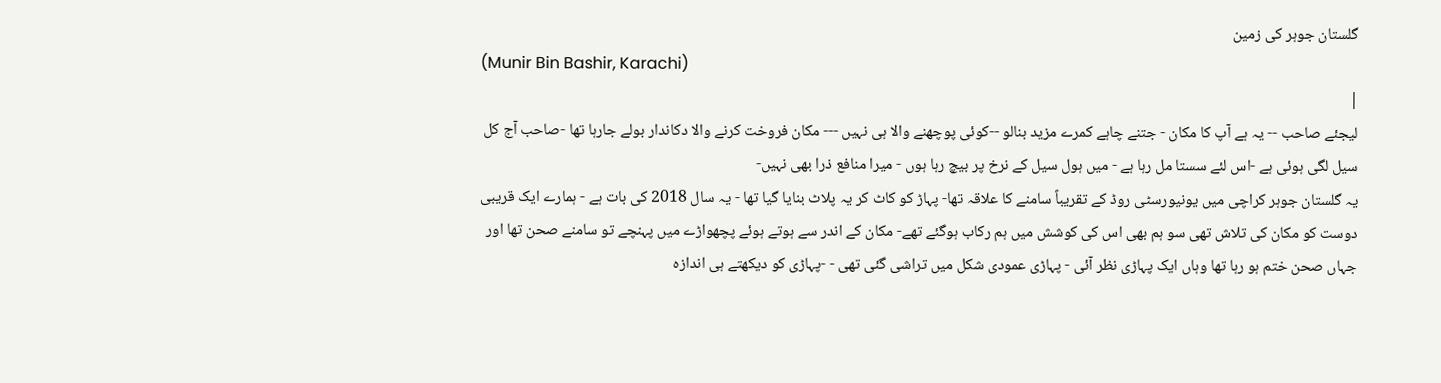گلستان جوہر کی زمین
(Munir Bin Bashir, Karachi)
|
لیجئے صاحب -- یہ ہے آپ کا مکان - جتنے چاہے کمرے مزید بنالو --کوئی پوچھنے والا ہی نہیں --- مکان فروخت کرنے والا دکاندار بولے جارہا تھا -صاحب آج کل سیل لگی ہوئی ہے -اس لئے سستا مل رہا ہے - میں ہول سیل کے نرخ پر بیچ رہا ہوں - میرا منافع ذرا بھی نہیں-
یہ گلستان جوہر کراچی میں یونیورسٹی روڈ کے تقریباً سامنے کا علاقہ تھا- پہاڑ کو کاٹ کر یہ پلاٹ بنایا گیا تھا - یہ سال 2018 کی بات ہے - ہمارے ایک قریبی دوست کو مکان کی تلاش تھی سو ہم بھی اس کی کوشش میں ہم رکاب ہوگئے تھے- مکان کے اندر سے ہوتے ہوئے پچھواڑے میں پہنچے تو سامنے صحن تھا اور جہاں صحن ختم ہو رہا تھا وہاں ایک پہاڑی نظر آئی - پہاڑی عمودی شکل میں تراشی گئی تھی - -پہاڑی کو دیکھتے ہی اندازہ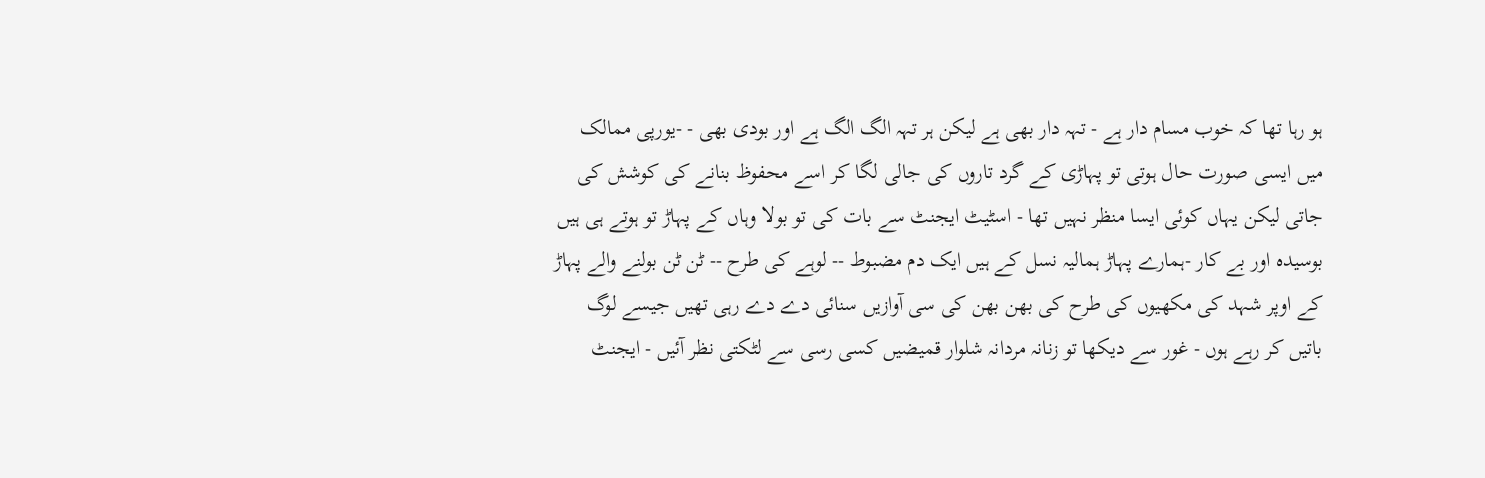ہو رہا تھا کہ خوب مسام دار ہے - تہہ دار بھی ہے لیکن ہر تہہ الگ الگ ہے اور بودی بھی - -یورپی ممالک میں ایسی صورت حال ہوتی تو پہاڑی کے گرد تاروں کی جالی لگا کر اسے محفوظ بنانے کی کوشش کی جاتی لیکن یہاں کوئی ایسا منظر نہیں تھا - اسٹیٹ ایجنٹ سے بات کی تو بولا وہاں کے پہاڑ تو ہوتے ہی ہیں بوسیدہ اور بے کار -ہمارے پہاڑ ہمالیہ نسل کے ہیں ایک دم مضبوط -- لوہے کی طرح -- ٹن ٹن بولنے والے پہاڑ کے اوپر شہد کی مکھیوں کی طرح کی بھن بھن کی سی آوازیں سنائی دے دے رہی تھیں جیسے لوگ باتیں کر رہے ہوں - غور سے دیکھا تو زنانہ مردانہ شلوار قمیضیں کسی رسی سے لٹکتی نظر آئیں - ایجنٹ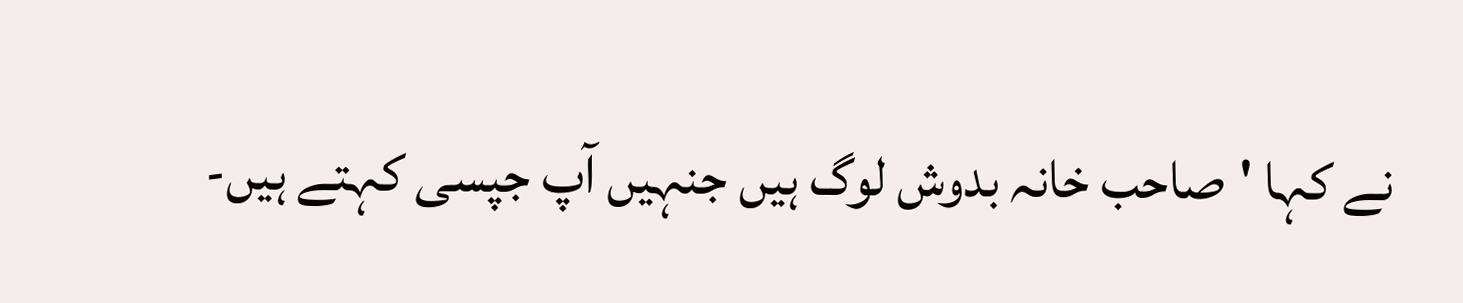نے کہا 'صاحب خانہ بدوش لوگ ہیں جنہیں آپ جپسی کہتے ہیں-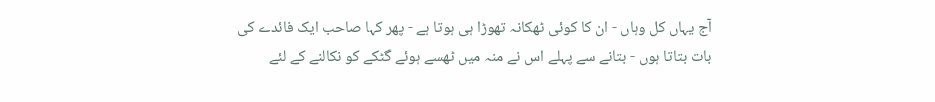آج یہاں کل وہاں - ان کا کوئی ٹھکانہ تھوڑا ہی ہوتا ہے - پھر کہا صاحب ایک فائدے کی بات بتاتا ہوں - بتانے سے پہلے اس نے منہ میں ٹھسے ہوئے گٹکے کو نکالنے کے لئے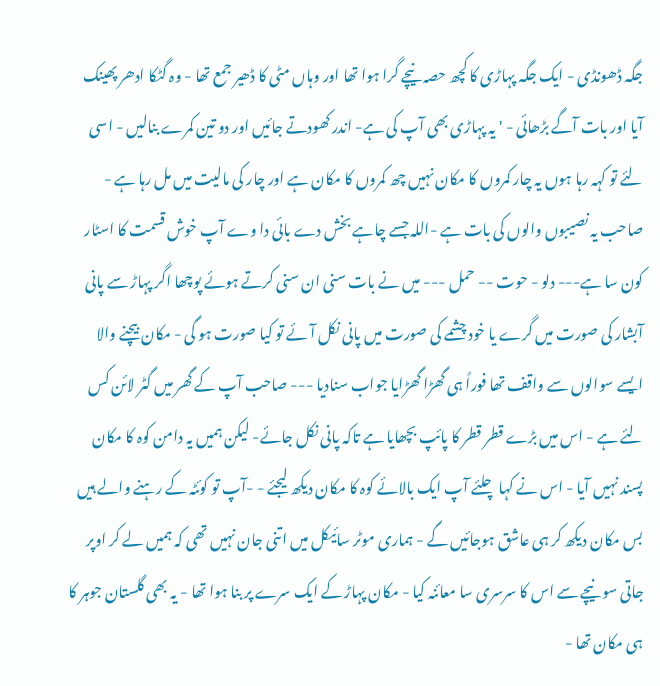جگہ ڈھونڈی - ایک جگہ پہاڑی کا کچھ حصہ نیچے گرا ہوا تھا اور وہاں مٹی کا ڈھیر جمع تھا - وہ گٹکا ادھر پھینک آیا اور بات آگے بڑھائی - ' یہ پہاڑی بھی آپ کی ہے- اندر کھودتے جائیں اور دو تین کمرے بنالیں - اسی لئے تو کہہ رہا ہوں یہ چار کمروں کا مکان نہیں چھ کمروں کا مکان ہے اور چار کی مالیت میں مل رہا ہے - صاحب یہ نصیبوں والوں کی بات ہے -اللہ جسے چاہے بخش دے بائی دا وے آپ خوش قسمت کا اسٹار کون سا ہے--- دلو - حوت -- حمل --- میں نے بات سنی ان سنی کرتے ہوئے پوچھا اگر پہاڑ سے پانی آبشار کی صورت میں گرے یا خود چشمے کی صورت میں پانی نکل آئے تو کیا صورت ہو گی - مکان بیچنے والا ایسے سوالوں سے واقف تھا فوراً ہی گھڑا گھڑایا جواب سنادیا --- صاحب آپ کے گھر میں گٹر لائن کس لئے ہے - اس میں بڑے قطر قطر کا پائپ بچھایا ہے تاکہ پانی نکل جائے- لیکن ہمیں یہ دامن کوہ کا مکان پسند نہیں آیا - اس نے کہا چلئے آپ ایک بالائے کوہ کا مکان دیکھ لیجئے - -آپ تو کوئٹہ کے رہنے والے ہیں بس مکان دیکھ کر ہی عاشق ہوجائیں گے - ہماری موٹر سائیکل میں اتنی جان نہیں تھی کہ ہمیں لے کر اوپر جاتی سو نیچے سے اس کا سرسری سا معائنہ کیا - مکان پہاڑ کے ایک سرے پر بنا ہوا تھا - یہ بھی گلستان جوہر کا ہی مکان تھا -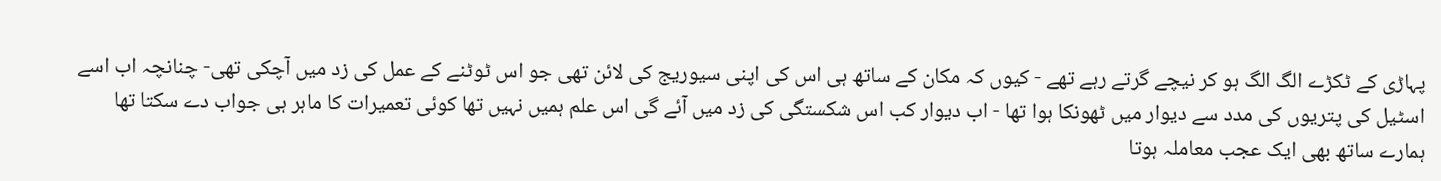پہاڑی کے ٹکڑے الگ الگ ہو کر نیچے گرتے رہے تھے - کیوں کہ مکان کے ساتھ ہی اس کی اپنی سیوریج کی لائن تھی جو اس ٹوٹنے کے عمل کی زد میں آچکی تھی- چنانچہ اب اسے اسٹیل کی پتریوں کی مدد سے دیوار میں ٹھونکا ہوا تھا - اب دیوار کب اس شکستگی کی زد میں آئے گی اس علم ہمیں نہیں تھا کوئی تعمیرات کا ماہر ہی جواب دے سکتا تھا
ہمارے ساتھ بھی ایک عجب معاملہ ہوتا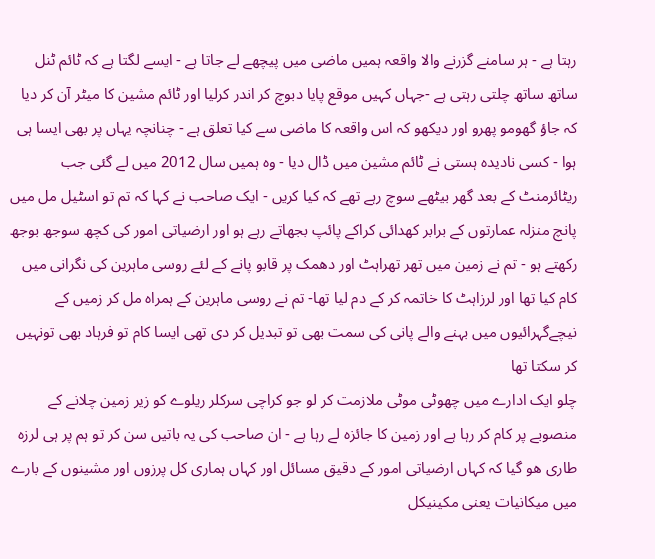رہتا ہے - ہر سامنے گزرنے والا واقعہ ہمیں ماضی میں پیچھے لے جاتا ہے - ایسے لگتا ہے کہ ٹائم ٹنل ساتھ ساتھ چلتی رہتی ہے -جہاں کہیں موقع پایا دبوچ کر اندر کرلیا اور ٹائم مشین کا میٹر آن کر دیا کہ جاؤ گھومو پھرو اور دیکھو کہ اس واقعہ کا ماضی سے کیا تعلق ہے - چنانچہ یہاں پر بھی ایسا ہی ہوا - کسی نادیدہ ہستی نے ٹائم مشین میں ڈال دیا - وہ ہمیں سال 2012 میں لے گئی جب ریٹائرمنٹ کے بعد گھر بیٹھے سوچ رہے تھے کہ کیا کریں - ایک صاحب نے کہا کہ تم تو اسٹیل مل میں پانچ منزلہ عمارتوں کے برابر کھدائی کراکے پائپ بجھاتے رہے ہو اور ارضیاتی امور کی کچھ سوجھ بوجھ رکھتے ہو - تم نے زمین میں تھر تھراہٹ اور دھمک پر قابو پانے کے لئے روسی ماہرین کی نگرانی میں کام کیا تھا اور لرزاہٹ کا خاتمہ کر کے دم لیا تھا- تم نے روسی ماہرین کے ہمراہ مل کر زمیں کے نیچےگہرائیوں میں بہنے والے پانی کی سمت بھی تو تبدیل کر دی تھی ایسا کام تو فرہاد بھی تونہیں کر سکتا تھا
چلو ایک ادارے میں چھوٹی موٹی ملازمت کر لو جو کراچی سرکلر ریلوے کو زیر زمین چلانے کے منصوبے پر کام کر رہا ہے اور زمین کا جائزہ لے رہا ہے - ان صاحب کی یہ باتیں سن کر تو ہم پر ہی لرزہ طاری ھو گیا کہ کہاں ارضیاتی امور کے دقیق مسائل اور کہاں ہماری کل پرزوں اور مشینوں کے بارے میں میکانیات یعنی مکینیکل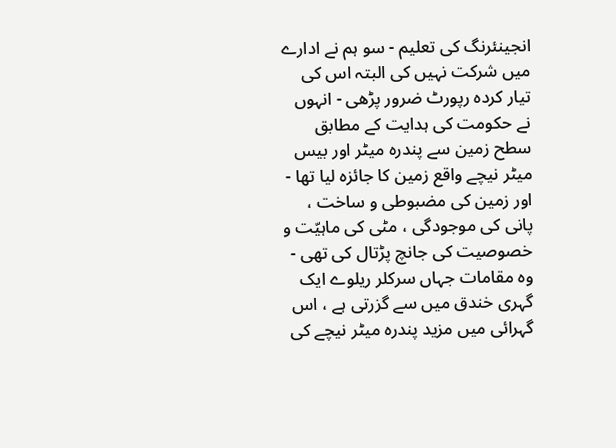انجینئرنگ کی تعلیم - سو ہم نے ادارے میں شرکت نہیں کی البتہ اس کی تیار کردہ رپورٹ ضرور پڑھی - انہوں نے حکومت کی ہدایت کے مطابق سطح زمین سے پندرہ میٹر اور بیس میٹر نیچے واقع زمین کا جائزہ لیا تھا - اور زمین کی مضبوطی و ساخت ، پانی کی موجودگی ، مٹی کی ماہیّت و خصوصیت کی جانچ پڑتال کی تھی - وہ مقامات جہاں سرکلر ریلوے ایک گہری خندق میں سے گزرتی ہے ، اس گہرائی میں مزید پندرہ میٹر نیچے کی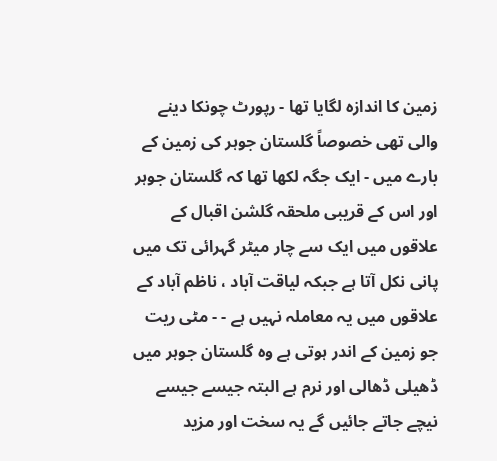زمین کا اندازہ لگایا تھا - رپورٹ چونکا دینے والی تھی خصوصاً گلستان جوہر کی زمین کے بارے میں - ایک جگہ لکھا تھا کہ گلستان جوہر اور اس کے قریبی ملحقہ گلشن اقبال کے علاقوں میں ایک سے چار میٹر گہرائی تک میں پانی نکل آتا ہے جبکہ لیاقت آباد ، ناظم آباد کے علاقوں میں یہ معاملہ نہیں ہے - - مٹی ریت جو زمین کے اندر ہوتی ہے وہ گلستان جوہر میں ڈھیلی ڈھالی اور نرم ہے البتہ جیسے جیسے نیچے جاتے جائیں گے یہ سخت اور مزید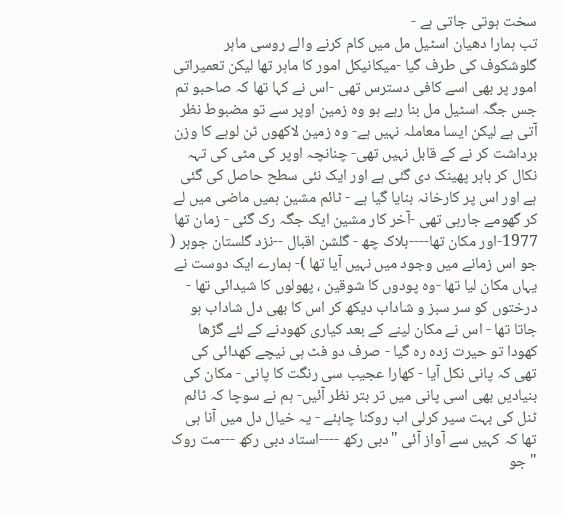سخت ہوتی جاتی ہے -
تب ہمارا دھیان اسٹیل مل میں کام کرنے والے روسی ماہر گلوشکوف کی طرف گیا -میکانیکل امور کا ماہر تھا لیکن تعمیراتی امور پر بھی اسے کافی دسترس تھی -اس نے کہا تھا کہ صاحبو تم جس جگہ اسٹیل مل بنا رہے ہو وہ زمین اوپر سے تو مضبوط نظر آتی ہے لیکن ایسا معاملہ نہیں ہے- وہ زمین لاکھوں ٹن لوہے کا وزن برداشت کر نے کے قابل نہیں تھی- چنانچہ اوپر کی مٹی کی تہہ نکال کر باہر پھینک دی گئی ہے اور ایک نئی سطح حاصل کی گئی ہے اور اس پر کارخانہ بنایا گیا ہے - ٹائم مشین ہمیں ماضی میں لے کر گھومے جارہی تھی -آخر کار مشین ایک جگہ رک گئی - زمان تھا 1977-اور مکان تھا----بلاک چھ - گلشن اقبال --نزد گلستان جوہر ( جو اس زمانے میں وجود میں نہیں آیا تھا )- ہمارے ایک دوست نے یہاں مکان لیا تھا -وہ پودوں کا شوقین ، پھولوں کا شیدائی تھا - درختوں کو سر سبز و شاداب دیکھ کر اس کا بھی دل شاداب ہو جاتا تھا - اس نے مکان لینے کے بعد کیاری کھودنے کے لئے گڑھا کھودا تو حیرت زدہ رہ گیا - صرف دو فٹ ہی نیچے کھدائی کی تھی کہ پانی نکل آیا - کھارا عجیب سی رنگت کا پانی - مکان کی بنیادیں بھی اسی پانی میں تر بتر نظر آئیں- ہم نے سوچا کہ ٹائم ٹنل کی بہت سیر کرلی اب روکنا چاہئے - یہ خیال دل میں آنا ہی تھا کہ کہیں سے آواز آئی "دبی رکھ ----استاد دبی رکھ ---مت روک " جو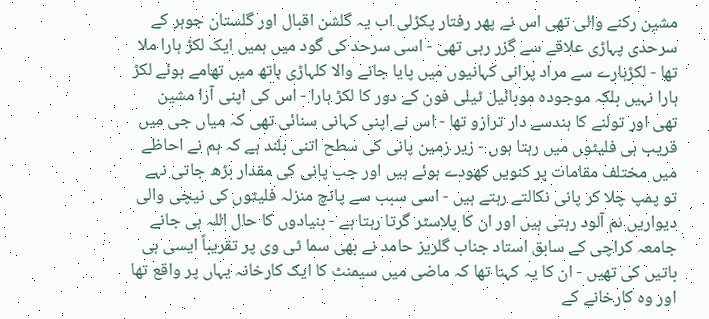مشین رکنے والی تھی اس نے پھر رفتار پکڑلی اب یہ گلشن اقبال اور گلستان جوہر کے سرحدی پہاڑی علاقے سے گزر رہی تھی - اسی سرحد کی گود میں ہمیں ایک لکڑ ہارا ملا تھا - لکڑہارے سے مراد پرانی کہانیوں میں پایا جانے والا کلہاڑی ہاتھ میں تھامے ہوئے لکڑ ہارا نہیں بلکہ موجودہ موبائیل ٹیلی فون کے دور کا لکڑ ہارا - اس کی اپنی آرا مشین تھی اور تولنے کا ہندسے دار ترازو تھا - اس نے اپنی کہانی سنائی تھی کہ میاں جی میں قریب ہی فلیٹوں میں رہتا ہوں - زیر زمین پانی کی سطح اتنی بلند ہے کہ ہم نے احاظے میں مختلف مقامات پر کنویں کھودے ہوئے ہیں اور جب پانی کی مقدار بڑھ جاتی نہے تو پمپ چلا کر پانی نکالتے رہتے ہیں - اسی سبب سے پانچ منزلہ فلیٹوں کی نیچی والی دیواریں نم آلود رہتی ہیں اور ان کا پلاسٹر گرتا رہتا ہے - بنیادوں کا حال اللہ ہی جانے جامعہ کراچی کے سابق استاد جناب گلریز حامد نے بھی سما ٹی وی پر تقریباً ایسی ہی باتیں کی تھیں - ان کا یہ کہنا تھا کہ ماضی میں سیمنٹ کا ایک کارخانہ یہاں پر واقع تھا اور وہ کارخانے کے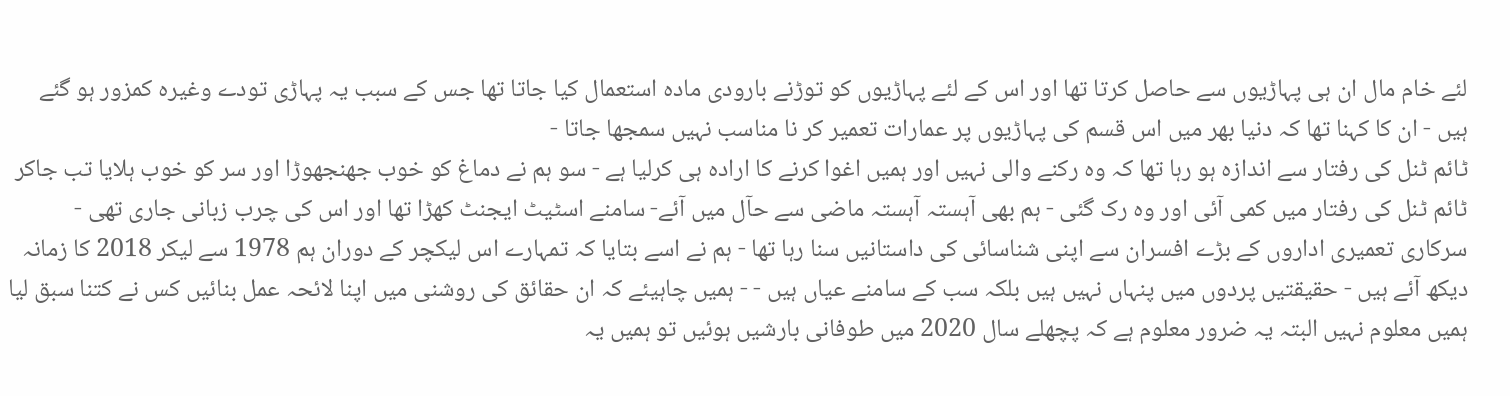لئے خام مال ان ہی پہاڑیوں سے حاصل کرتا تھا اور اس کے لئے پہاڑیوں کو توڑنے بارودی مادہ استعمال کیا جاتا تھا جس کے سبب یہ پہاڑی تودے وغیرہ کمزور ہو گئے ہیں - ان کا کہنا تھا کہ دنیا بھر میں اس قسم کی پہاڑیوں پر عمارات تعمیر کر نا مناسب نہیں سمجھا جاتا -
ٹائم ٹنل کی رفتار سے اندازہ ہو رہا تھا کہ وہ رکنے والی نہیں اور ہمیں اغوا کرنے کا ارادہ ہی کرلیا ہے - سو ہم نے دماغ کو خوب جھنجھوڑا اور سر کو خوب ہلایا تب جاکر ٹائم ٹنل کی رفتار میں کمی آئی اور وہ رک گئی - ہم بھی آہستہ آہستہ ماضی سے حآل میں آئے- سامنے اسٹیٹ ایجنٹ کھڑا تھا اور اس کی چرب زبانی جاری تھی - سرکاری تعمیری اداروں کے بڑے افسران سے اپنی شناسائی کی داستانیں سنا رہا تھا - ہم نے اسے بتایا کہ تمہارے اس لیکچر کے دوران ہم 1978 سے لیکر 2018 کا زمانہ دیکھ آئے ہیں - حقیقتیں پردوں میں پنہاں نہیں ہیں بلکہ سب کے سامنے عیاں ہیں - - ہمیں چاہیئے کہ ان حقائق کی روشنی میں اپنا لائحہ عمل بنائیں کس نے کتنا سبق لیا ہمیں معلوم نہیں البتہ یہ ضرور معلوم ہے کہ پچھلے سال 2020 میں طوفانی بارشیں ہوئیں تو ہمیں یہ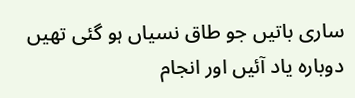ساری باتیں جو طاق نسیاں ہو گئی تھیں دوبارہ یاد آئیں اور انجام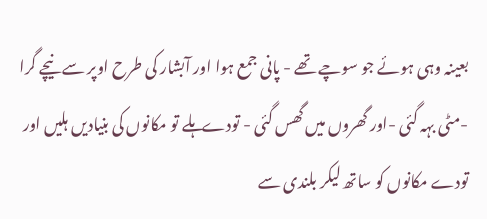بعینہ وہی ہوئے جو سوچے تھے - پانی جمع ہوا اور آبشار کی طرح اوپر سے نیچے گرا -مٹی بہہ گئی -اور گھروں میں گھس گئی - تودے ہلے تو مکانوں کی بنیادیں ہلیں اور تودے مکانوں کو ساتھ لیکر بلندی سے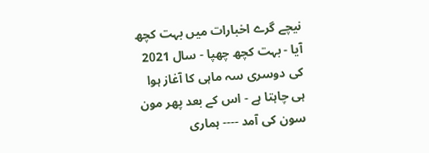نیچے گرے اخبارات میں بہت کچھ آیا - بہت کچھ چھپا - سال 2021 کی دوسری سہ ماہی کا آغاز ہوا ہی چاہتا ہے - اس کے بعد پھر مون سون کی آمد ---- ہماری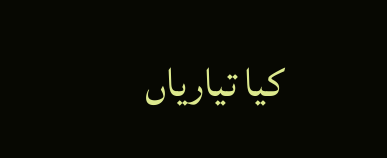کیا تیاریاں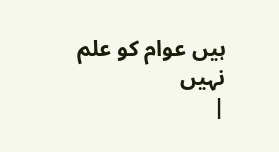ہیں عوام کو علم نہیں
|